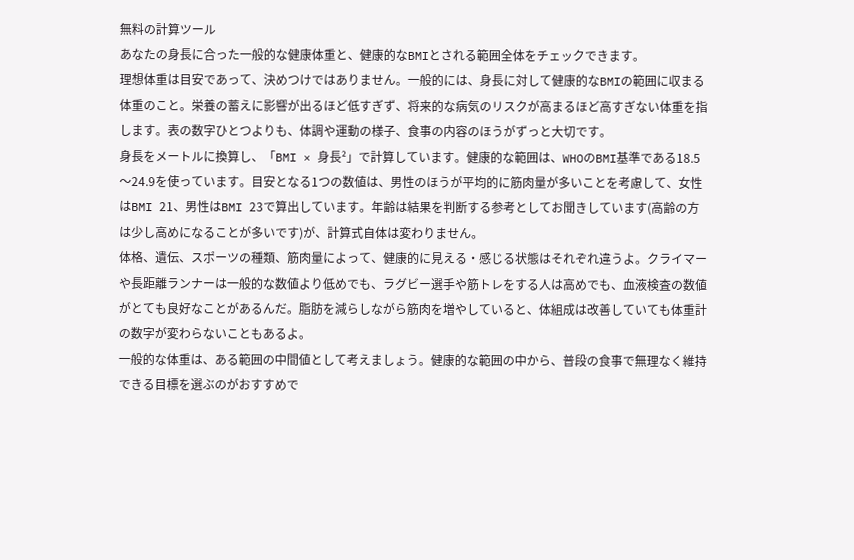無料の計算ツール
あなたの身長に合った一般的な健康体重と、健康的なBMIとされる範囲全体をチェックできます。
理想体重は目安であって、決めつけではありません。一般的には、身長に対して健康的なBMIの範囲に収まる体重のこと。栄養の蓄えに影響が出るほど低すぎず、将来的な病気のリスクが高まるほど高すぎない体重を指します。表の数字ひとつよりも、体調や運動の様子、食事の内容のほうがずっと大切です。
身長をメートルに換算し、「BMI × 身長²」で計算しています。健康的な範囲は、WHOのBMI基準である18.5〜24.9を使っています。目安となる1つの数値は、男性のほうが平均的に筋肉量が多いことを考慮して、女性はBMI 21、男性はBMI 23で算出しています。年齢は結果を判断する参考としてお聞きしています(高齢の方は少し高めになることが多いです)が、計算式自体は変わりません。
体格、遺伝、スポーツの種類、筋肉量によって、健康的に見える・感じる状態はそれぞれ違うよ。クライマーや長距離ランナーは一般的な数値より低めでも、ラグビー選手や筋トレをする人は高めでも、血液検査の数値がとても良好なことがあるんだ。脂肪を減らしながら筋肉を増やしていると、体組成は改善していても体重計の数字が変わらないこともあるよ。
一般的な体重は、ある範囲の中間値として考えましょう。健康的な範囲の中から、普段の食事で無理なく維持できる目標を選ぶのがおすすめで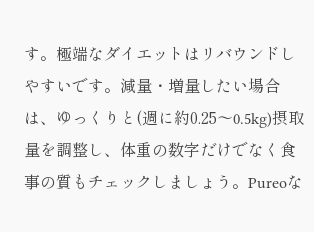す。極端なダイエットはリバウンドしやすいです。減量・増量したい場合は、ゆっくりと(週に約0.25〜0.5kg)摂取量を調整し、体重の数字だけでなく食事の質もチェックしましょう。Pureoな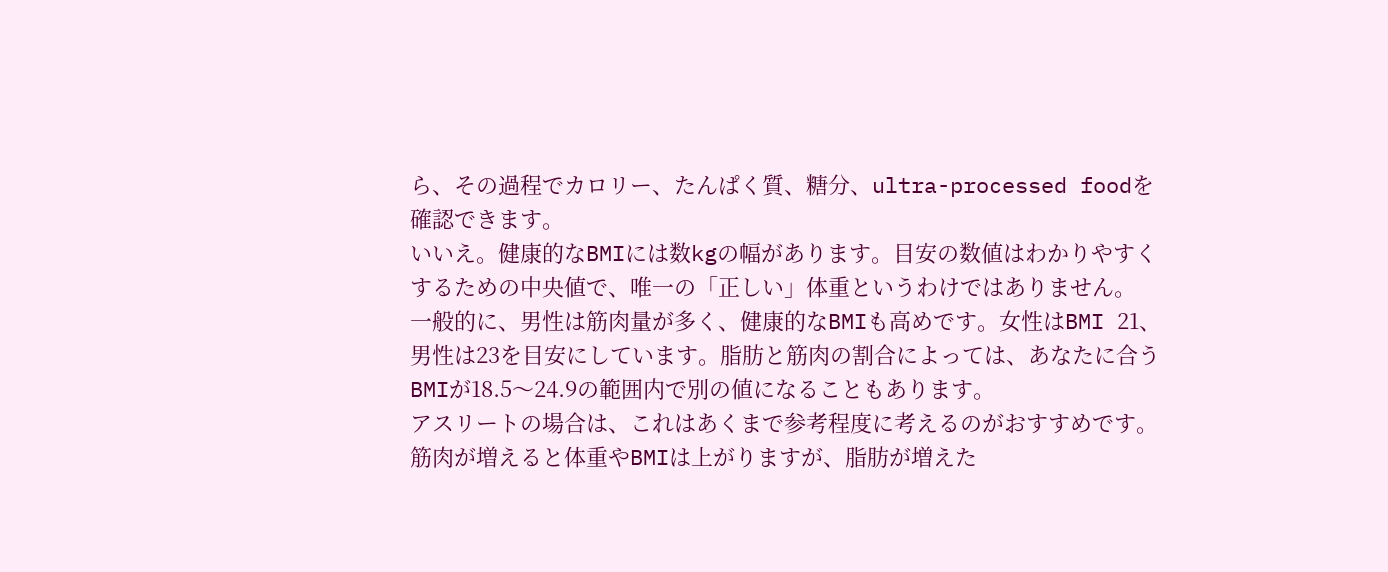ら、その過程でカロリー、たんぱく質、糖分、ultra-processed foodを確認できます。
いいえ。健康的なBMIには数kgの幅があります。目安の数値はわかりやすくするための中央値で、唯一の「正しい」体重というわけではありません。
一般的に、男性は筋肉量が多く、健康的なBMIも高めです。女性はBMI 21、男性は23を目安にしています。脂肪と筋肉の割合によっては、あなたに合うBMIが18.5〜24.9の範囲内で別の値になることもあります。
アスリートの場合は、これはあくまで参考程度に考えるのがおすすめです。筋肉が増えると体重やBMIは上がりますが、脂肪が増えた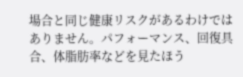場合と同じ健康リスクがあるわけではありません。パフォーマンス、回復具合、体脂肪率などを見たほう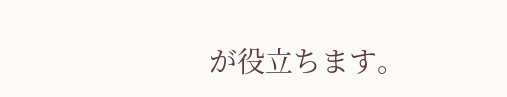が役立ちます。